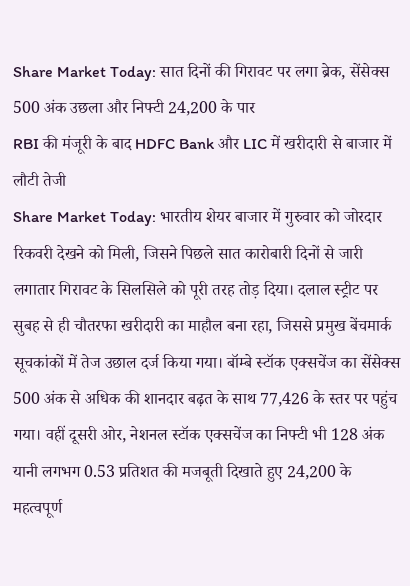Share Market Today: सात दिनों की गिरावट पर लगा ब्रेक, सेंसेक्स 500 अंक उछला और निफ्टी 24,200 के पार
RBI की मंजूरी के बाद HDFC Bank और LIC में खरीदारी से बाजार में लौटी तेजी
Share Market Today: भारतीय शेयर बाजार में गुरुवार को जोरदार रिकवरी देखने को मिली, जिसने पिछले सात कारोबारी दिनों से जारी लगातार गिरावट के सिलसिले को पूरी तरह तोड़ दिया। दलाल स्ट्रीट पर सुबह से ही चौतरफा खरीदारी का माहौल बना रहा, जिससे प्रमुख बेंचमार्क सूचकांकों में तेज उछाल दर्ज किया गया। बॉम्बे स्टॉक एक्सचेंज का सेंसेक्स 500 अंक से अधिक की शानदार बढ़त के साथ 77,426 के स्तर पर पहुंच गया। वहीं दूसरी ओर, नेशनल स्टॉक एक्सचेंज का निफ्टी भी 128 अंक यानी लगभग 0.53 प्रतिशत की मजबूती दिखाते हुए 24,200 के महत्वपूर्ण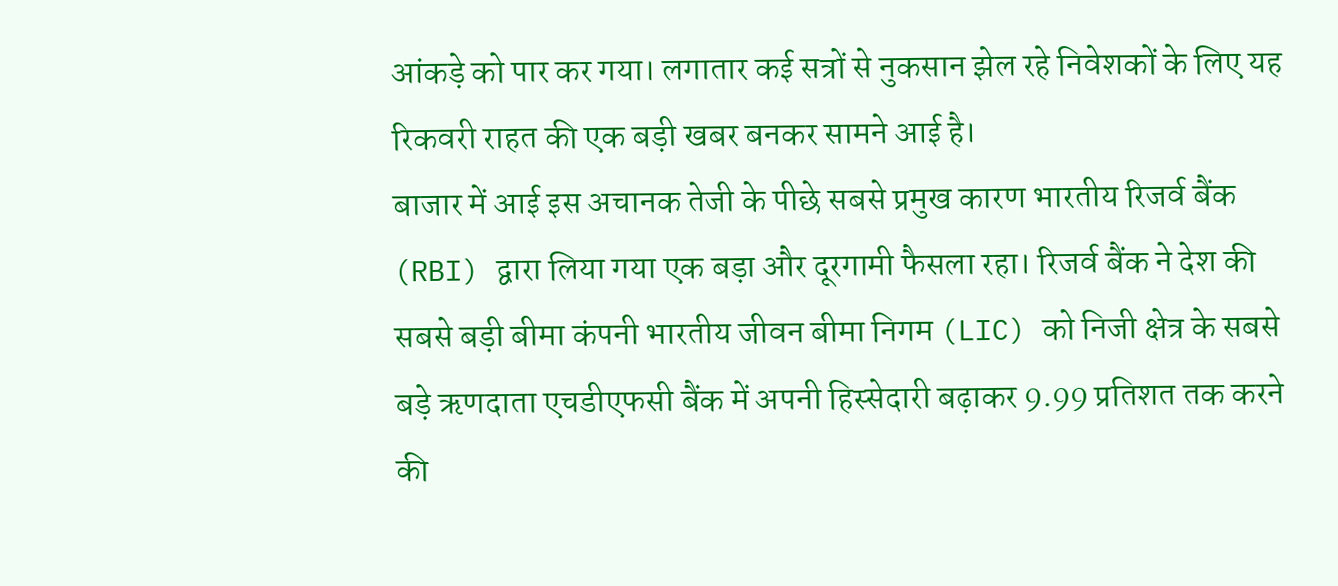आंकड़े को पार कर गया। लगातार कई सत्रों से नुकसान झेल रहे निवेशकों के लिए यह रिकवरी राहत की एक बड़ी खबर बनकर सामने आई है।
बाजार में आई इस अचानक तेजी के पीछे सबसे प्रमुख कारण भारतीय रिजर्व बैंक (RBI) द्वारा लिया गया एक बड़ा और दूरगामी फैसला रहा। रिजर्व बैंक ने देश की सबसे बड़ी बीमा कंपनी भारतीय जीवन बीमा निगम (LIC) को निजी क्षेत्र के सबसे बड़े ऋणदाता एचडीएफसी बैंक में अपनी हिस्सेदारी बढ़ाकर 9.99 प्रतिशत तक करने की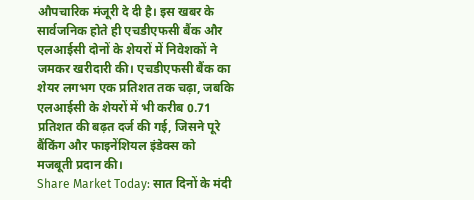औपचारिक मंजूरी दे दी है। इस खबर के सार्वजनिक होते ही एचडीएफसी बैंक और एलआईसी दोनों के शेयरों में निवेशकों ने जमकर खरीदारी की। एचडीएफसी बैंक का शेयर लगभग एक प्रतिशत तक चढ़ा, जबकि एलआईसी के शेयरों में भी करीब 0.71 प्रतिशत की बढ़त दर्ज की गई, जिसने पूरे बैंकिंग और फाइनेंशियल इंडेक्स को मजबूती प्रदान की।
Share Market Today: सात दिनों के मंदी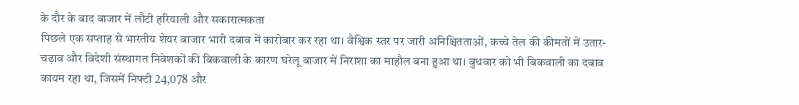के दौर के बाद बाजार में लौटी हरियाली और सकारात्मकता
पिछले एक सप्ताह से भारतीय शेयर बाजार भारी दबाव में कारोबार कर रहा था। वैश्विक स्तर पर जारी अनिश्चितताओं, कच्चे तेल की कीमतों में उतार-चढ़ाव और विदेशी संस्थागत निवेशकों की बिकवाली के कारण घरेलू बाजार में निराशा का माहौल बना हुआ था। बुधवार को भी बिकवाली का दबाव कायम रहा था, जिसमें निफ्टी 24,078 और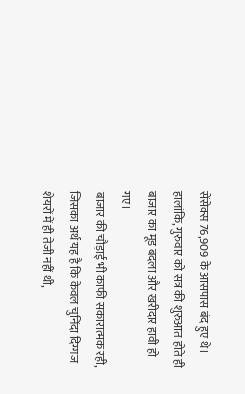सेंसेक्स 76,909 के आसपास बंद हुए थे। हालांकि, गुरुवार को सत्र की शुरुआत होते ही बाजार का मूड बदला और खरीदार हावी हो गए।
बाजार की चौड़ाई भी काफी सकारात्मक रही, जिसका अर्थ यह है कि केवल चुनिंदा दिग्गज शेयरों में ही तेजी नहीं थी,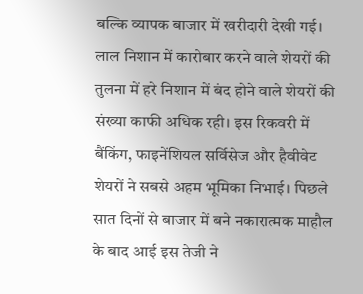बल्कि व्यापक बाजार में खरीदारी देखी गई। लाल निशान में कारोबार करने वाले शेयरों की तुलना में हरे निशान में बंद होने वाले शेयरों की संख्या काफी अधिक रही। इस रिकवरी में बैंकिंग, फाइनेंशियल सर्विसेज और हैवीवेट शेयरों ने सबसे अहम भूमिका निभाई। पिछले सात दिनों से बाजार में बने नकारात्मक माहौल के बाद आई इस तेजी ने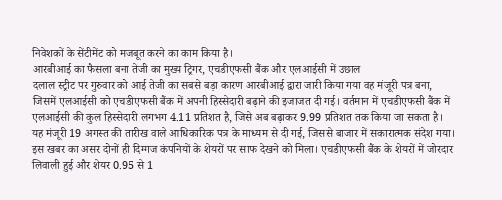निवेशकों के सेंटीमेंट को मजबूत करने का काम किया है।
आरबीआई का फैसला बना तेजी का मुख्य ट्रिगर, एचडीएफसी बैंक और एलआईसी में उछाल
दलाल स्ट्रीट पर गुरुवार को आई तेजी का सबसे बड़ा कारण आरबीआई द्वारा जारी किया गया वह मंजूरी पत्र बना, जिसमें एलआईसी को एचडीएफसी बैंक में अपनी हिस्सेदारी बढ़ाने की इजाजत दी गई। वर्तमान में एचडीएफसी बैंक में एलआईसी की कुल हिस्सेदारी लगभग 4.11 प्रतिशत है, जिसे अब बढ़ाकर 9.99 प्रतिशत तक किया जा सकता है। यह मंजूरी 19 अगस्त की तारीख वाले आधिकारिक पत्र के माध्यम से दी गई, जिससे बाजार में सकारात्मक संदेश गया।
इस खबर का असर दोनों ही दिग्गज कंपनियों के शेयरों पर साफ देखने को मिला। एचडीएफसी बैंक के शेयरों में जोरदार लिवाली हुई और शेयर 0.95 से 1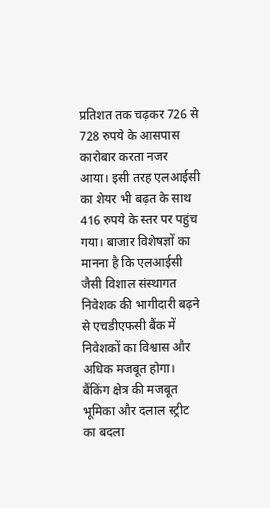प्रतिशत तक चढ़कर 726 से 728 रुपये के आसपास कारोबार करता नजर आया। इसी तरह एलआईसी का शेयर भी बढ़त के साथ 416 रुपये के स्तर पर पहुंच गया। बाजार विशेषज्ञों का मानना है कि एलआईसी जैसी विशाल संस्थागत निवेशक की भागीदारी बढ़ने से एचडीएफसी बैंक में निवेशकों का विश्वास और अधिक मजबूत होगा।
बैंकिंग क्षेत्र की मजबूत भूमिका और दलाल स्ट्रीट का बदला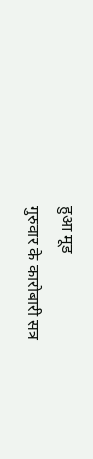हुआ मूड
गुरुवार के कारोबारी सत्र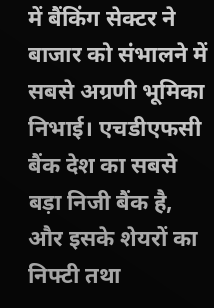में बैंकिंग सेक्टर ने बाजार को संभालने में सबसे अग्रणी भूमिका निभाई। एचडीएफसी बैंक देश का सबसे बड़ा निजी बैंक है, और इसके शेयरों का निफ्टी तथा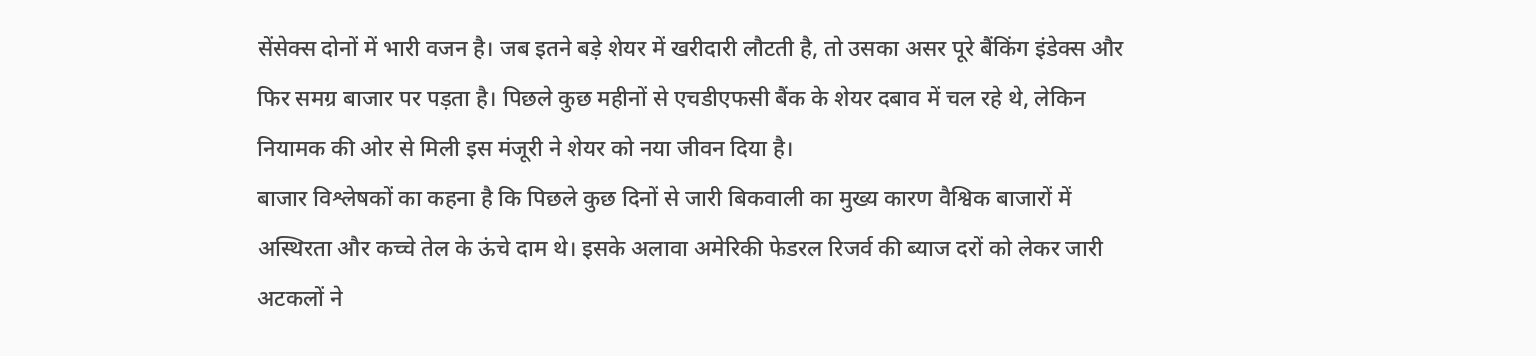सेंसेक्स दोनों में भारी वजन है। जब इतने बड़े शेयर में खरीदारी लौटती है, तो उसका असर पूरे बैंकिंग इंडेक्स और फिर समग्र बाजार पर पड़ता है। पिछले कुछ महीनों से एचडीएफसी बैंक के शेयर दबाव में चल रहे थे, लेकिन नियामक की ओर से मिली इस मंजूरी ने शेयर को नया जीवन दिया है।
बाजार विश्लेषकों का कहना है कि पिछले कुछ दिनों से जारी बिकवाली का मुख्य कारण वैश्विक बाजारों में अस्थिरता और कच्चे तेल के ऊंचे दाम थे। इसके अलावा अमेरिकी फेडरल रिजर्व की ब्याज दरों को लेकर जारी अटकलों ने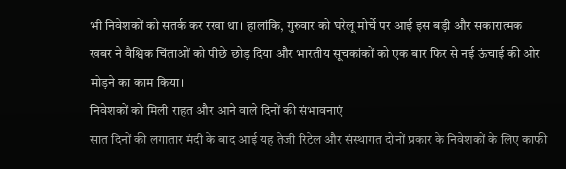भी निवेशकों को सतर्क कर रखा था। हालांकि, गुरुवार को घरेलू मोर्चे पर आई इस बड़ी और सकारात्मक खबर ने वैश्विक चिंताओं को पीछे छोड़ दिया और भारतीय सूचकांकों को एक बार फिर से नई ऊंचाई की ओर मोड़ने का काम किया।
निवेशकों को मिली राहत और आने वाले दिनों की संभावनाएं
सात दिनों की लगातार मंदी के बाद आई यह तेजी रिटेल और संस्थागत दोनों प्रकार के निवेशकों के लिए काफी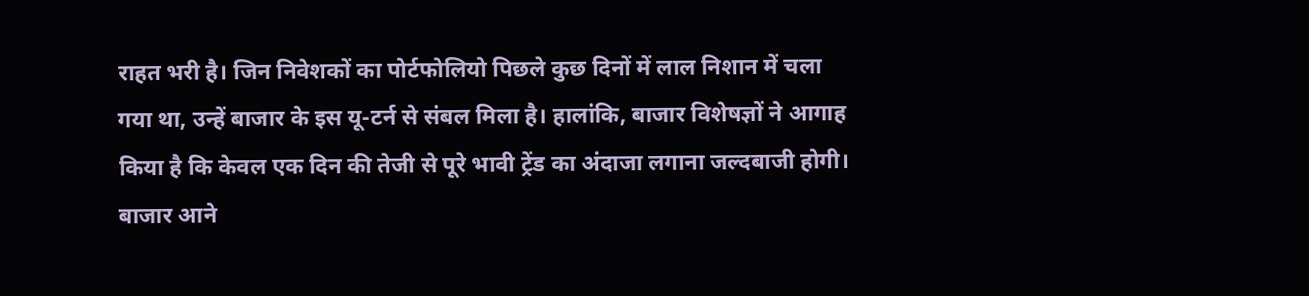राहत भरी है। जिन निवेशकों का पोर्टफोलियो पिछले कुछ दिनों में लाल निशान में चला गया था, उन्हें बाजार के इस यू-टर्न से संबल मिला है। हालांकि, बाजार विशेषज्ञों ने आगाह किया है कि केवल एक दिन की तेजी से पूरे भावी ट्रेंड का अंदाजा लगाना जल्दबाजी होगी। बाजार आने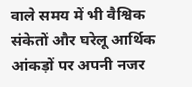वाले समय में भी वैश्विक संकेतों और घरेलू आर्थिक आंकड़ों पर अपनी नजर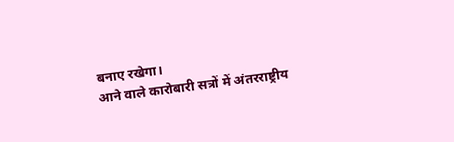बनाए रखेगा।
आने वाले कारोबारी सत्रों में अंतरराष्ट्रीय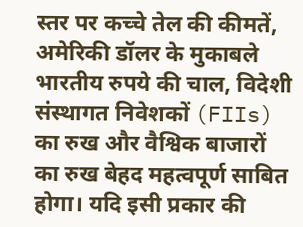स्तर पर कच्चे तेल की कीमतें, अमेरिकी डॉलर के मुकाबले भारतीय रुपये की चाल, विदेशी संस्थागत निवेशकों (FIIs) का रुख और वैश्विक बाजारों का रुख बेहद महत्वपूर्ण साबित होगा। यदि इसी प्रकार की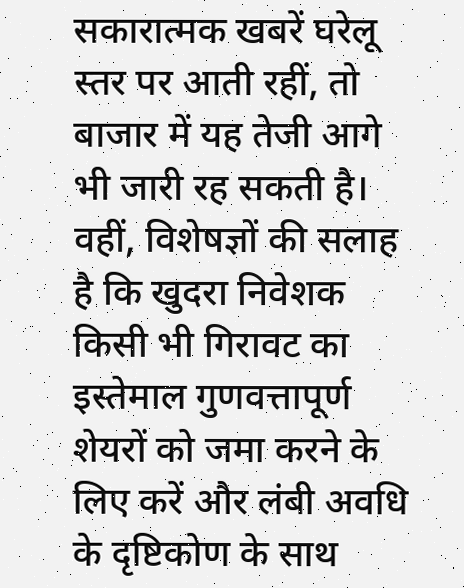सकारात्मक खबरें घरेलू स्तर पर आती रहीं, तो बाजार में यह तेजी आगे भी जारी रह सकती है। वहीं, विशेषज्ञों की सलाह है कि खुदरा निवेशक किसी भी गिरावट का इस्तेमाल गुणवत्तापूर्ण शेयरों को जमा करने के लिए करें और लंबी अवधि के दृष्टिकोण के साथ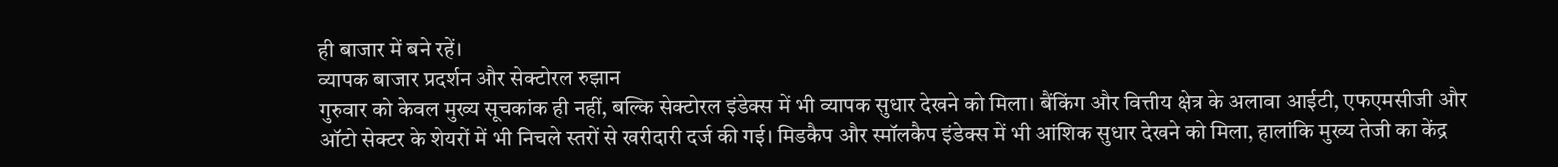ही बाजार में बने रहें।
व्यापक बाजार प्रदर्शन और सेक्टोरल रुझान
गुरुवार को केवल मुख्य सूचकांक ही नहीं, बल्कि सेक्टोरल इंडेक्स में भी व्यापक सुधार देखने को मिला। बैंकिंग और वित्तीय क्षेत्र के अलावा आईटी, एफएमसीजी और ऑटो सेक्टर के शेयरों में भी निचले स्तरों से खरीदारी दर्ज की गई। मिडकैप और स्मॉलकैप इंडेक्स में भी आंशिक सुधार देखने को मिला, हालांकि मुख्य तेजी का केंद्र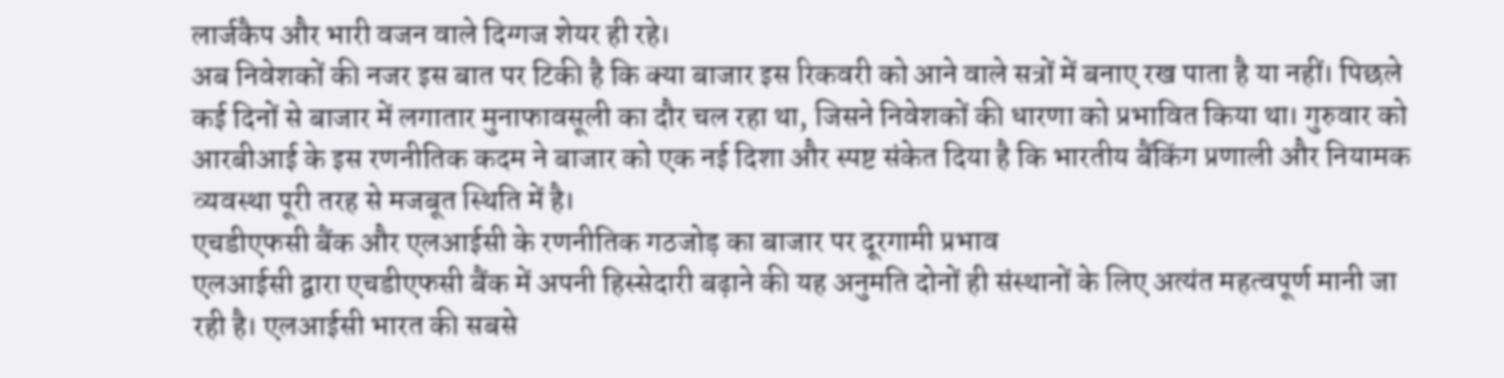लार्जकैप और भारी वजन वाले दिग्गज शेयर ही रहे।
अब निवेशकों की नजर इस बात पर टिकी है कि क्या बाजार इस रिकवरी को आने वाले सत्रों में बनाए रख पाता है या नहीं। पिछले कई दिनों से बाजार में लगातार मुनाफावसूली का दौर चल रहा था, जिसने निवेशकों की धारणा को प्रभावित किया था। गुरुवार को आरबीआई के इस रणनीतिक कदम ने बाजार को एक नई दिशा और स्पष्ट संकेत दिया है कि भारतीय बैंकिंग प्रणाली और नियामक व्यवस्था पूरी तरह से मजबूत स्थिति में है।
एचडीएफसी बैंक और एलआईसी के रणनीतिक गठजोड़ का बाजार पर दूरगामी प्रभाव
एलआईसी द्वारा एचडीएफसी बैंक में अपनी हिस्सेदारी बढ़ाने की यह अनुमति दोनों ही संस्थानों के लिए अत्यंत महत्वपूर्ण मानी जा रही है। एलआईसी भारत की सबसे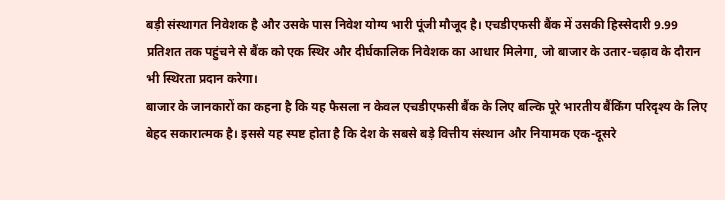बड़ी संस्थागत निवेशक है और उसके पास निवेश योग्य भारी पूंजी मौजूद है। एचडीएफसी बैंक में उसकी हिस्सेदारी 9.99 प्रतिशत तक पहुंचने से बैंक को एक स्थिर और दीर्घकालिक निवेशक का आधार मिलेगा, जो बाजार के उतार-चढ़ाव के दौरान भी स्थिरता प्रदान करेगा।
बाजार के जानकारों का कहना है कि यह फैसला न केवल एचडीएफसी बैंक के लिए बल्कि पूरे भारतीय बैंकिंग परिदृश्य के लिए बेहद सकारात्मक है। इससे यह स्पष्ट होता है कि देश के सबसे बड़े वित्तीय संस्थान और नियामक एक-दूसरे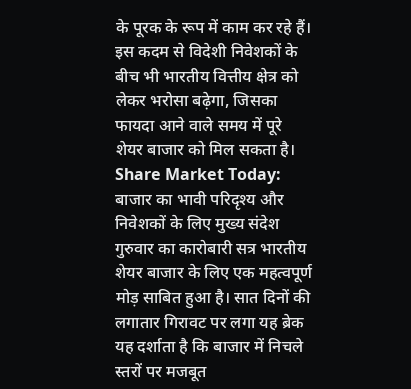के पूरक के रूप में काम कर रहे हैं। इस कदम से विदेशी निवेशकों के बीच भी भारतीय वित्तीय क्षेत्र को लेकर भरोसा बढ़ेगा, जिसका फायदा आने वाले समय में पूरे शेयर बाजार को मिल सकता है।
Share Market Today: बाजार का भावी परिदृश्य और निवेशकों के लिए मुख्य संदेश
गुरुवार का कारोबारी सत्र भारतीय शेयर बाजार के लिए एक महत्वपूर्ण मोड़ साबित हुआ है। सात दिनों की लगातार गिरावट पर लगा यह ब्रेक यह दर्शाता है कि बाजार में निचले स्तरों पर मजबूत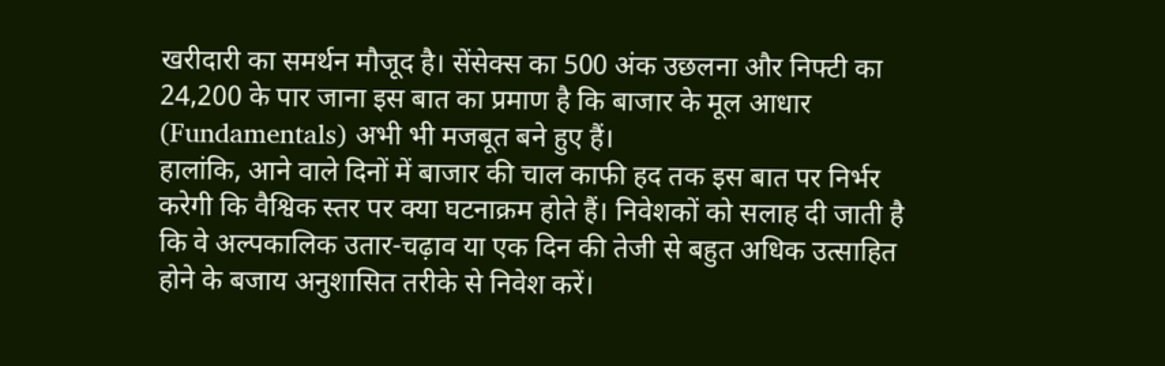खरीदारी का समर्थन मौजूद है। सेंसेक्स का 500 अंक उछलना और निफ्टी का 24,200 के पार जाना इस बात का प्रमाण है कि बाजार के मूल आधार (Fundamentals) अभी भी मजबूत बने हुए हैं।
हालांकि, आने वाले दिनों में बाजार की चाल काफी हद तक इस बात पर निर्भर करेगी कि वैश्विक स्तर पर क्या घटनाक्रम होते हैं। निवेशकों को सलाह दी जाती है कि वे अल्पकालिक उतार-चढ़ाव या एक दिन की तेजी से बहुत अधिक उत्साहित होने के बजाय अनुशासित तरीके से निवेश करें।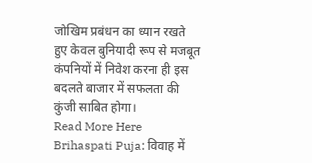जोखिम प्रबंधन का ध्यान रखते हुए केवल बुनियादी रूप से मजबूत कंपनियों में निवेश करना ही इस बदलते बाजार में सफलता की कुंजी साबित होगा।
Read More Here
Brihaspati Puja: विवाह में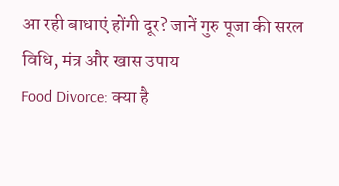आ रही बाधाएं होंगी दूर? जानें गुरु पूजा की सरल विधि, मंत्र और खास उपाय
Food Divorce: क्या है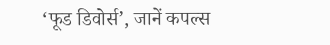‘फूड डिवोर्स’, जानें कपल्स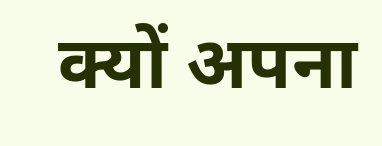क्यों अपना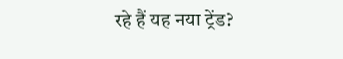रहे हैं यह नया ट्रेंड?